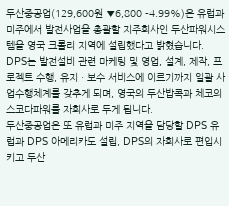두산중공업(129,600원 ▼6,800 -4.99%)은 유럽과 미주에서 발전사업을 총괄할 지주회사인 두산파워시스템을 영국 크롤리 지역에 설립했다고 밝혔습니다.
DPS는 발전설비 관련 마케팅 및 영업, 설계, 제작, 프로젝트 수행, 유지ㆍ보수 서비스에 이르기까지 일괄 사업수행체계를 갖추게 되며, 영국의 두산밥콕과 체코의 스코다파워를 자회사로 두게 됩니다.
두산중공업은 또 유럽과 미주 지역을 담당할 DPS 유럽과 DPS 아메리카도 설립, DPS의 자회사로 편입시키고 두산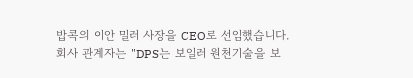밥콕의 이안 밀러 사장을 CEO로 선임했습니다.
회사 관계자는 "DPS는 보일러 원천기술을 보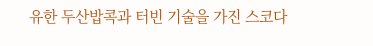유한 두산밥콕과 터빈 기술을 가진 스코다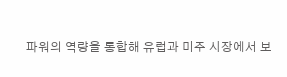파워의 역량을 통합해 유럽과 미주 시장에서 보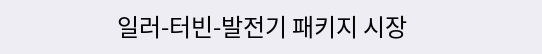일러-터빈-발전기 패키지 시장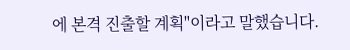에 본격 진출할 계획"이라고 말했습니다.